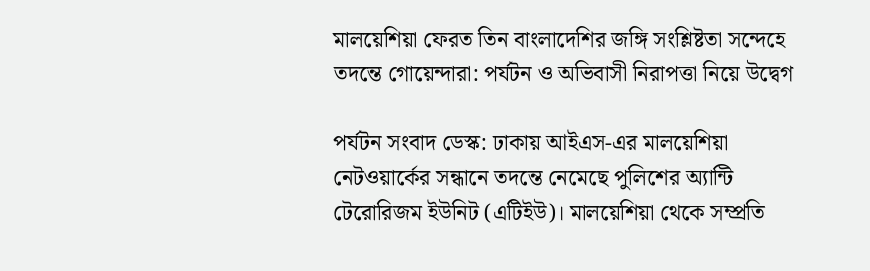মালয়েশিয়া ফেরত তিন বাংলাদেশির জঙ্গি সংশ্লিষ্টতা সন্দেহে তদন্তে গোয়েন্দারা: পর্যটন ও অভিবাসী নিরাপত্তা নিয়ে উদ্বেগ

পর্যটন সংবাদ ডেস্ক: ঢাকায় আইএস-এর মালয়েশিয়া নেটওয়ার্কের সন্ধানে তদন্তে নেমেছে পুলিশের অ্যান্টি টেরোরিজম ইউনিট (এটিইউ)। মালয়েশিয়া থেকে সম্প্রতি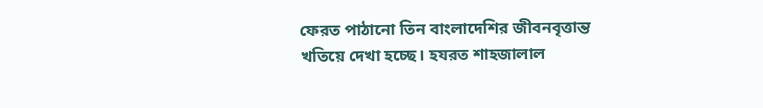ফেরত পাঠানো তিন বাংলাদেশির জীবনবৃত্তান্ত খতিয়ে দেখা হচ্ছে। হযরত শাহজালাল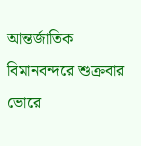আন্তর্জাতিক বিমানবন্দরে শুক্রবার ভোরে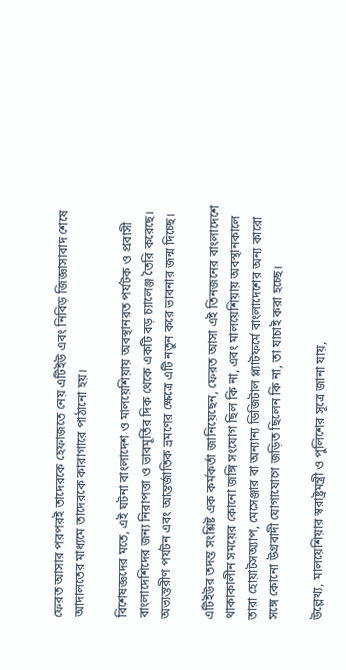ফেরত আসার পরপরই তাদেরকে হেফাজতে নেয় এটিইউ এবং নিবিড় জিজ্ঞাসাবাদ শেষে আদালতের মাধ্যমে তাদেরকে কারাগারে পাঠানো হয়।

বিশেষজ্ঞদের মতে, এই ঘটনা বাংলাদেশ ও মালয়েশিয়ায় অবস্থানরত পর্যটক ও প্রবাসী বাংলাদেশিদের জন্য নিরাপত্তা ও ভাবমূর্তির দিক থেকে একটি বড় চ্যালেঞ্জ তৈরি করেছে। অভ্যন্তরীণ পর্যটন এবং আন্তর্জাতিক ভ্রমণের ক্ষেত্রে এটি নতুন করে ভাবনার জন্ম দিচ্ছে।

এটিইউর তদন্ত সংশ্লিষ্ট এক কর্মকর্তা জানিয়েছেন, ফেরত আসা এই তিনজনের বাংলাদেশে থাকাকালীন সময়ের কোনো জঙ্গি সংযোগ ছিল কি না, এবং মালয়েশিয়ায় অবস্থানকালে তারা হোয়াটসঅ্যাপ, মেসেঞ্জার বা অন্যান্য ডিজিটাল প্ল্যাটফর্মে বাংলাদেশের অন্য কারো সঙ্গে কোনো উগ্রবাদী যোগাযোগে জড়িত ছিলেন কি না, তা যাচাই করা হচ্ছে।

উল্লেখ্য, মালয়েশিয়ার স্বরাষ্ট্রমন্ত্রী ও পুলিশের সূত্রে জানা যায়,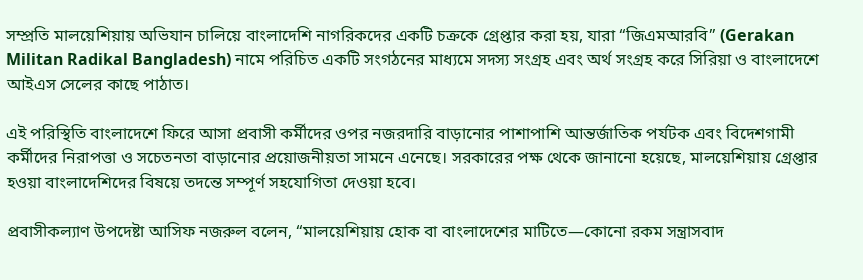সম্প্রতি মালয়েশিয়ায় অভিযান চালিয়ে বাংলাদেশি নাগরিকদের একটি চক্রকে গ্রেপ্তার করা হয়, যারা “জিএমআরবি” (Gerakan Militan Radikal Bangladesh) নামে পরিচিত একটি সংগঠনের মাধ্যমে সদস্য সংগ্রহ এবং অর্থ সংগ্রহ করে সিরিয়া ও বাংলাদেশে আইএস সেলের কাছে পাঠাত।

এই পরিস্থিতি বাংলাদেশে ফিরে আসা প্রবাসী কর্মীদের ওপর নজরদারি বাড়ানোর পাশাপাশি আন্তর্জাতিক পর্যটক এবং বিদেশগামী কর্মীদের নিরাপত্তা ও সচেতনতা বাড়ানোর প্রয়োজনীয়তা সামনে এনেছে। সরকারের পক্ষ থেকে জানানো হয়েছে, মালয়েশিয়ায় গ্রেপ্তার হওয়া বাংলাদেশিদের বিষয়ে তদন্তে সম্পূর্ণ সহযোগিতা দেওয়া হবে।

প্রবাসীকল্যাণ উপদেষ্টা আসিফ নজরুল বলেন, “মালয়েশিয়ায় হোক বা বাংলাদেশের মাটিতে—কোনো রকম সন্ত্রাসবাদ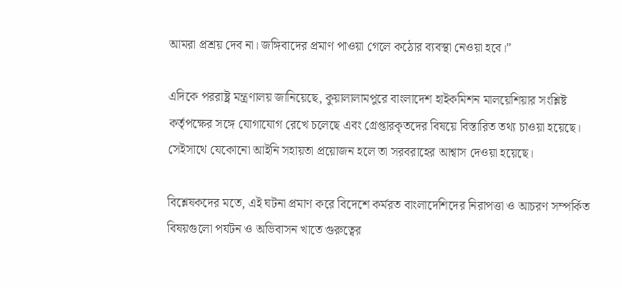আমরা প্রশ্রয় দেব না। জঙ্গিবাদের প্রমাণ পাওয়া গেলে কঠোর ব্যবস্থা নেওয়া হবে।”

এদিকে পররাষ্ট্র মন্ত্রণালয় জানিয়েছে, কুয়ালালামপুরে বাংলাদেশ হাইকমিশন মালয়েশিয়ার সংশ্লিষ্ট কর্তৃপক্ষের সঙ্গে যোগাযোগ রেখে চলেছে এবং গ্রেপ্তারকৃতদের বিষয়ে বিস্তারিত তথ্য চাওয়া হয়েছে। সেইসাথে যেকোনো আইনি সহায়তা প্রয়োজন হলে তা সরবরাহের আশ্বাস দেওয়া হয়েছে।

বিশ্লেষকদের মতে, এই ঘটনা প্রমাণ করে বিদেশে কর্মরত বাংলাদেশিদের নিরাপত্তা ও আচরণ সম্পর্কিত বিষয়গুলো পর্যটন ও অভিবাসন খাতে গুরুত্বের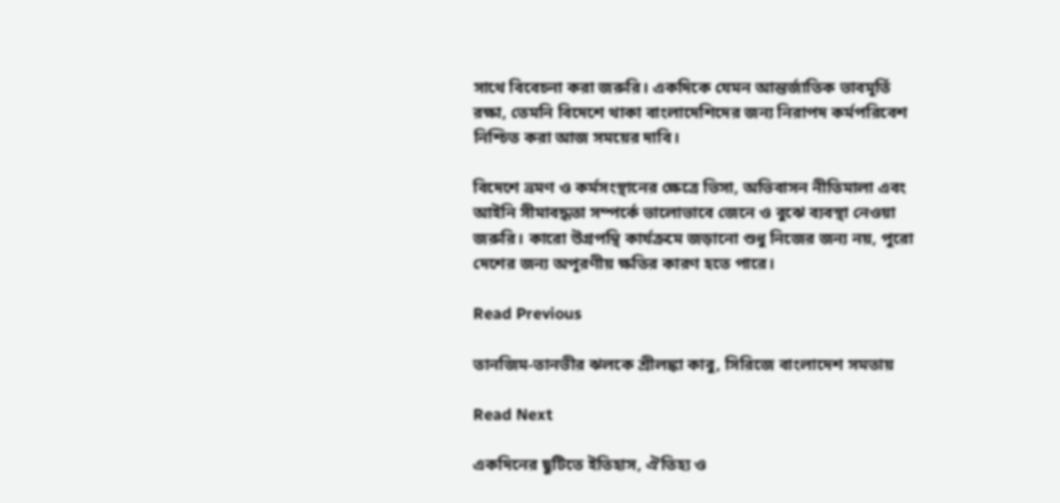সাথে বিবেচনা করা জরুরি। একদিকে যেমন আন্তর্জাতিক ভাবমূর্তি রক্ষা, তেমনি বিদেশে থাকা বাংলাদেশিদের জন্য নিরাপদ কর্মপরিবেশ নিশ্চিত করা আজ সময়ের দাবি।

বিদেশে ভ্রমণ ও কর্মসংস্থানের ক্ষেত্রে ভিসা, অভিবাসন নীতিমালা এবং আইনি সীমাবদ্ধতা সম্পর্কে ভালোভাবে জেনে ও বুঝে ব্যবস্থা নেওয়া জরুরি। কারো উগ্রপন্থি কার্যক্রমে জড়ানো শুধু নিজের জন্য নয়, পুরো দেশের জন্য অপূরণীয় ক্ষতির কারণ হতে পারে।

Read Previous

তানজিম-তানভীর ঝলকে শ্রীলঙ্কা কাবু, সিরিজে বাংলাদেশ সমতায়

Read Next

একদিনের ছুটিতে ইতিহাস, ঐতিহ্য ও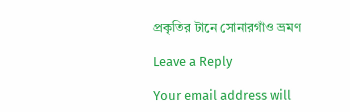প্রকৃতির টানে সোনারগাঁও ভ্রমণ

Leave a Reply

Your email address will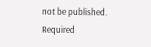not be published. Required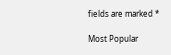fields are marked *

Most Popular